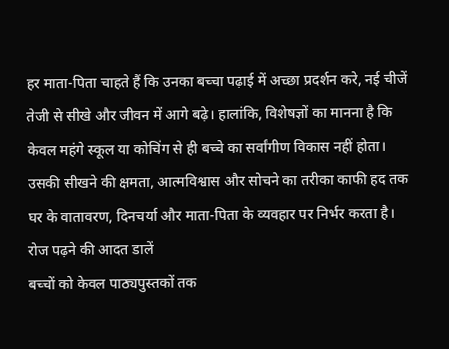हर माता-पिता चाहते हैं कि उनका बच्चा पढ़ाई में अच्छा प्रदर्शन करे, नई चीजें तेजी से सीखे और जीवन में आगे बढ़े। हालांकि, विशेषज्ञों का मानना है कि केवल महंगे स्कूल या कोचिंग से ही बच्चे का सर्वांगीण विकास नहीं होता। उसकी सीखने की क्षमता, आत्मविश्वास और सोचने का तरीका काफी हद तक घर के वातावरण, दिनचर्या और माता-पिता के व्यवहार पर निर्भर करता है।
रोज पढ़ने की आदत डालें
बच्चों को केवल पाठ्यपुस्तकों तक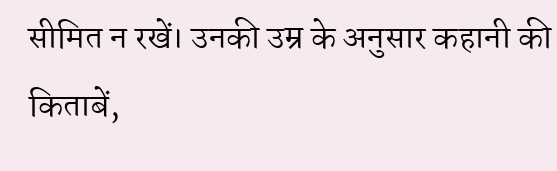सीमित न रखें। उनकी उम्र के अनुसार कहानी की किताबें,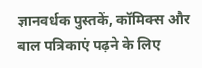ज्ञानवर्धक पुस्तकें, कॉमिक्स और बाल पत्रिकाएं पढ़ने के लिए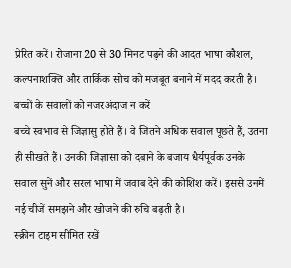प्रेरित करें। रोजाना 20 से 30 मिनट पढ़ने की आदत भाषा कौशल, कल्पनाशक्ति और तार्किक सोच को मजबूत बनाने में मदद करती है।
बच्चों के सवालों को नजरअंदाज न करें
बच्चे स्वभाव से जिज्ञासु होते हैं। वे जितने अधिक सवाल पूछते हैं, उतना ही सीखते हैं। उनकी जिज्ञासा को दबाने के बजाय धैर्यपूर्वक उनके सवाल सुनें और सरल भाषा में जवाब देने की कोशिश करें। इससे उनमें नई चीजें समझने और खोजने की रुचि बढ़ती है।
स्क्रीन टाइम सीमित रखें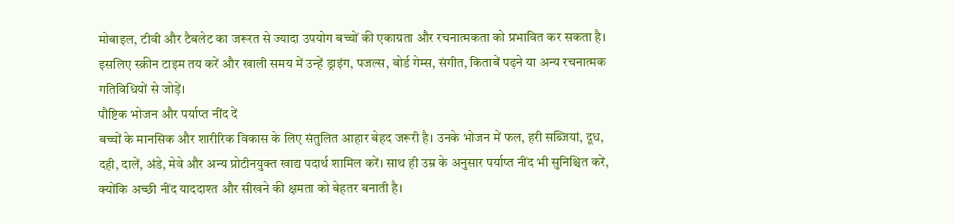मोबाइल, टीवी और टैबलेट का जरूरत से ज्यादा उपयोग बच्चों की एकाग्रता और रचनात्मकता को प्रभावित कर सकता है। इसलिए स्क्रीन टाइम तय करें और खाली समय में उन्हें ड्राइंग, पजल्स, बोर्ड गेम्स, संगीत, किताबें पढ़ने या अन्य रचनात्मक गतिविधियों से जोड़ें।
पौष्टिक भोजन और पर्याप्त नींद दें
बच्चों के मानसिक और शारीरिक विकास के लिए संतुलित आहार बेहद जरूरी है। उनके भोजन में फल, हरी सब्जियां, दूध, दही, दालें, अंडे, मेवे और अन्य प्रोटीनयुक्त खाद्य पदार्थ शामिल करें। साथ ही उम्र के अनुसार पर्याप्त नींद भी सुनिश्चित करें, क्योंकि अच्छी नींद याददाश्त और सीखने की क्षमता को बेहतर बनाती है।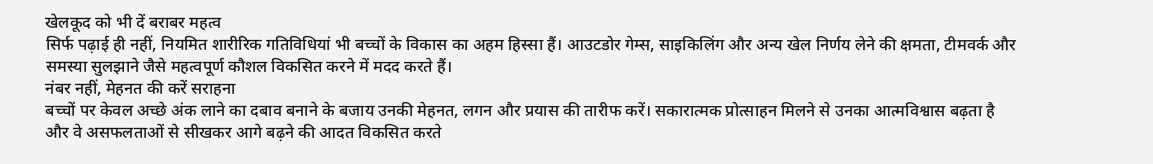खेलकूद को भी दें बराबर महत्व
सिर्फ पढ़ाई ही नहीं, नियमित शारीरिक गतिविधियां भी बच्चों के विकास का अहम हिस्सा हैं। आउटडोर गेम्स, साइकिलिंग और अन्य खेल निर्णय लेने की क्षमता, टीमवर्क और समस्या सुलझाने जैसे महत्वपूर्ण कौशल विकसित करने में मदद करते हैं।
नंबर नहीं, मेहनत की करें सराहना
बच्चों पर केवल अच्छे अंक लाने का दबाव बनाने के बजाय उनकी मेहनत, लगन और प्रयास की तारीफ करें। सकारात्मक प्रोत्साहन मिलने से उनका आत्मविश्वास बढ़ता है और वे असफलताओं से सीखकर आगे बढ़ने की आदत विकसित करते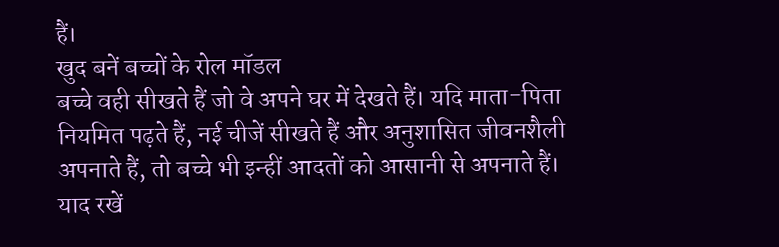हैं।
खुद बनें बच्चों के रोल मॉडल
बच्चे वही सीखते हैं जो वे अपने घर में देखते हैं। यदि माता-पिता नियमित पढ़ते हैं, नई चीजें सीखते हैं और अनुशासित जीवनशैली अपनाते हैं, तो बच्चे भी इन्हीं आदतों को आसानी से अपनाते हैं।
याद रखें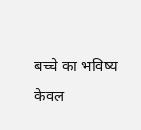बच्चे का भविष्य केवल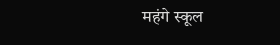महंगे स्कूल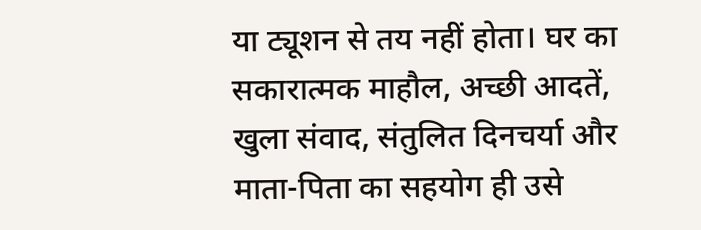या ट्यूशन से तय नहीं होता। घर का सकारात्मक माहौल, अच्छी आदतें, खुला संवाद, संतुलित दिनचर्या और माता-पिता का सहयोग ही उसे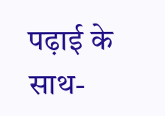पढ़ाई के साथ-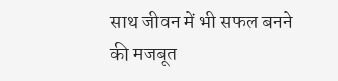साथ जीवन में भी सफल बनने की मजबूत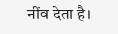नींव देता है।